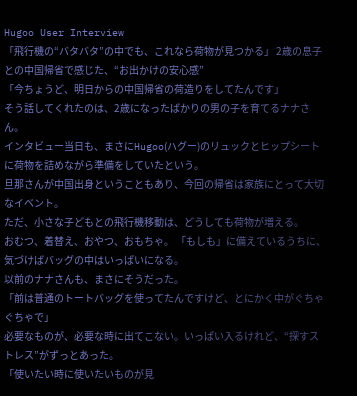Hugoo User Interview
「飛行機の“バタバタ”の中でも、これなら荷物が見つかる」 2歳の息子との中国帰省で感じた、“お出かけの安心感”
「今ちょうど、明日からの中国帰省の荷造りをしてたんです」
そう話してくれたのは、2歳になったばかりの男の子を育てるナナさん。
インタビュー当日も、まさにHugoo(ハグー)のリュックとヒップシートに荷物を詰めながら準備をしていたという。
旦那さんが中国出身ということもあり、今回の帰省は家族にとって大切なイベント。
ただ、小さな子どもとの飛行機移動は、どうしても荷物が増える。
おむつ、着替え、おやつ、おもちゃ。 「もしも」に備えているうちに、気づけばバッグの中はいっぱいになる。
以前のナナさんも、まさにそうだった。
「前は普通のトートバッグを使ってたんですけど、とにかく中がぐちゃぐちゃで」
必要なものが、必要な時に出てこない。いっぱい入るけれど、“探すストレス”がずっとあった。
「使いたい時に使いたいものが見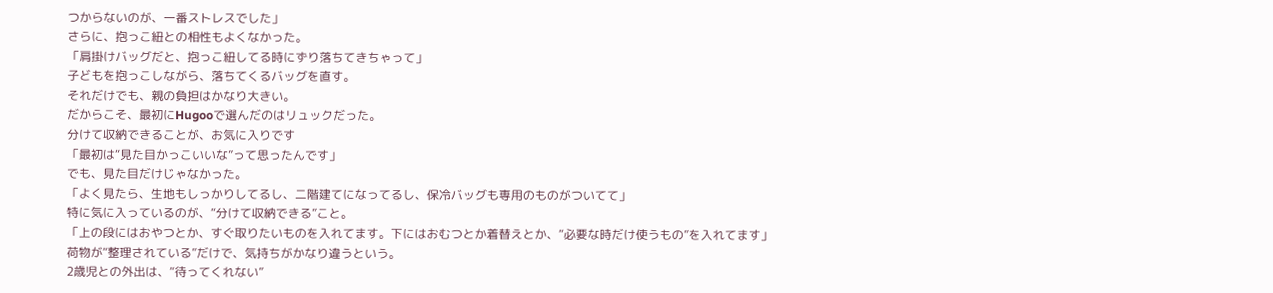つからないのが、一番ストレスでした」
さらに、抱っこ紐との相性もよくなかった。
「肩掛けバッグだと、抱っこ紐してる時にずり落ちてきちゃって」
子どもを抱っこしながら、落ちてくるバッグを直す。
それだけでも、親の負担はかなり大きい。
だからこそ、最初にHugooで選んだのはリュックだった。
分けて収納できることが、お気に入りです
「最初は“見た目かっこいいな”って思ったんです」
でも、見た目だけじゃなかった。
「よく見たら、生地もしっかりしてるし、二階建てになってるし、保冷バッグも専用のものがついてて」
特に気に入っているのが、“分けて収納できる”こと。
「上の段にはおやつとか、すぐ取りたいものを入れてます。下にはおむつとか着替えとか、“必要な時だけ使うもの”を入れてます」
荷物が“整理されている”だけで、気持ちがかなり違うという。
2歳児との外出は、“待ってくれない”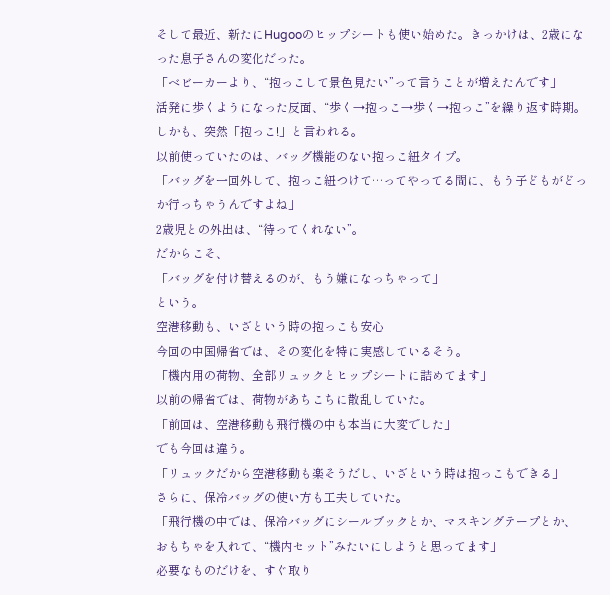そして最近、新たにHugooのヒップシートも使い始めた。きっかけは、2歳になった息子さんの変化だった。
「ベビーカーより、“抱っこして景色見たい”って言うことが増えたんです」
活発に歩くようになった反面、“歩く→抱っこ→歩く→抱っこ”を繰り返す時期。しかも、突然「抱っこ!」と言われる。
以前使っていたのは、バッグ機能のない抱っこ紐タイプ。
「バッグを一回外して、抱っこ紐つけて…ってやってる間に、もう子どもがどっか行っちゃうんですよね」
2歳児との外出は、“待ってくれない”。
だからこそ、
「バッグを付け替えるのが、もう嫌になっちゃって」
という。
空港移動も、いざという時の抱っこも安心
今回の中国帰省では、その変化を特に実感しているそう。
「機内用の荷物、全部リュックとヒップシートに詰めてます」
以前の帰省では、荷物があちこちに散乱していた。
「前回は、空港移動も飛行機の中も本当に大変でした」
でも今回は違う。
「リュックだから空港移動も楽そうだし、いざという時は抱っこもできる」
さらに、保冷バッグの使い方も工夫していた。
「飛行機の中では、保冷バッグにシールブックとか、マスキングテープとか、おもちゃを入れて、“機内セット”みたいにしようと思ってます」
必要なものだけを、すぐ取り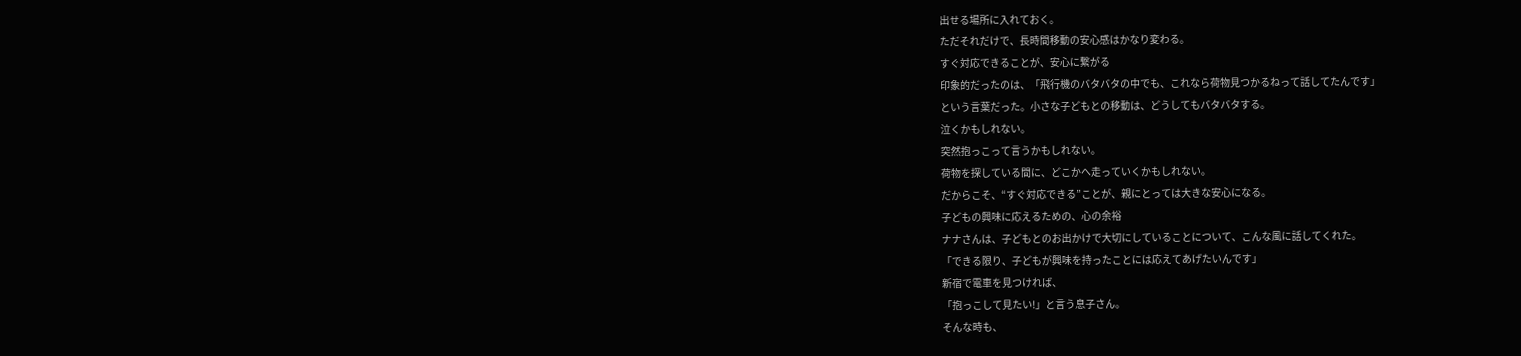出せる場所に入れておく。
ただそれだけで、長時間移動の安心感はかなり変わる。
すぐ対応できることが、安心に繋がる
印象的だったのは、「飛行機のバタバタの中でも、これなら荷物見つかるねって話してたんです」
という言葉だった。小さな子どもとの移動は、どうしてもバタバタする。
泣くかもしれない。
突然抱っこって言うかもしれない。
荷物を探している間に、どこかへ走っていくかもしれない。
だからこそ、“すぐ対応できる”ことが、親にとっては大きな安心になる。
子どもの興味に応えるための、心の余裕
ナナさんは、子どもとのお出かけで大切にしていることについて、こんな風に話してくれた。
「できる限り、子どもが興味を持ったことには応えてあげたいんです」
新宿で電車を見つければ、
「抱っこして見たい!」と言う息子さん。
そんな時も、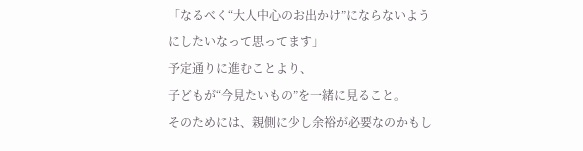「なるべく“大人中心のお出かけ”にならないようにしたいなって思ってます」
予定通りに進むことより、
子どもが“今見たいもの”を一緒に見ること。
そのためには、親側に少し余裕が必要なのかもし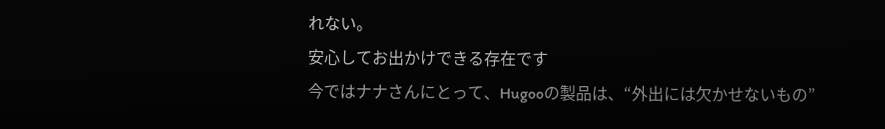れない。
安心してお出かけできる存在です
今ではナナさんにとって、Hugooの製品は、“外出には欠かせないもの”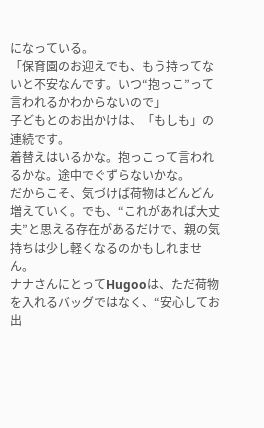になっている。
「保育園のお迎えでも、もう持ってないと不安なんです。いつ“抱っこ”って言われるかわからないので」
子どもとのお出かけは、「もしも」の連続です。
着替えはいるかな。抱っこって言われるかな。途中でぐずらないかな。
だからこそ、気づけば荷物はどんどん増えていく。でも、“これがあれば大丈夫”と思える存在があるだけで、親の気持ちは少し軽くなるのかもしれません。
ナナさんにとってHugooは、ただ荷物を入れるバッグではなく、“安心してお出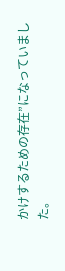かけするための存在”になっていました。